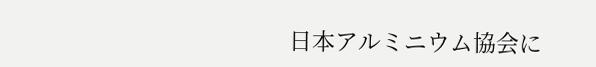日本アルミニウム協会に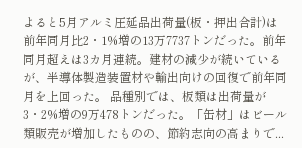よると5月アルミ圧延品出荷量(板・押出合計)は前年同月比2・1%増の13万7737トンだった。前年同月超えは3カ月連続。建材の減少が続いているが、半導体製造装置材や輸出向けの回復で前年同月を上回った。 品種別では、板類は出荷量が3・2%増の9万478トンだった。「缶材」はビール類販売が増加したものの、節約志向の高まりで...